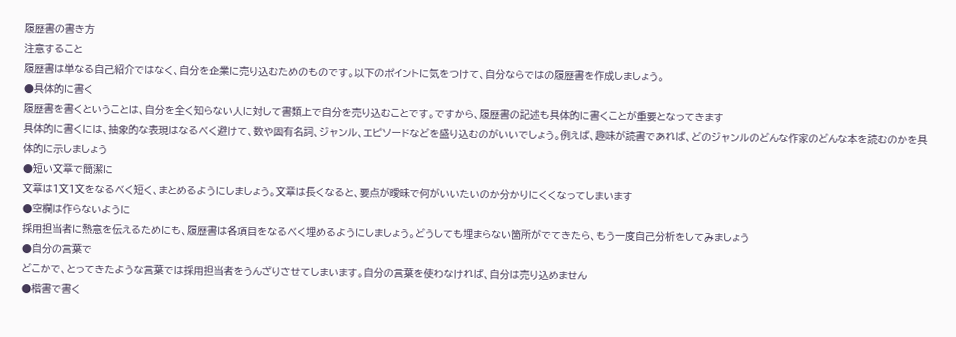履歴書の書き方
注意すること
履歴書は単なる自己紹介ではなく、自分を企業に売り込むためのものです。以下のポイントに気をつけて、自分ならではの履歴書を作成しましょう。
●具体的に書く
履歴書を書くということは、自分を全く知らない人に対して書類上で自分を売り込むことです。ですから、履歴書の記述も具体的に書くことが重要となってきます
具体的に書くには、抽象的な表現はなるべく避けて、数や固有名詞、ジャンル、エピソードなどを盛り込むのがいいでしょう。例えば、趣味が読書であれば、どのジャンルのどんな作家のどんな本を読むのかを具体的に示しましょう
●短い文章で簡潔に
文章は1文1文をなるべく短く、まとめるようにしましょう。文章は長くなると、要点が曖昧で何がいいたいのか分かりにくくなってしまいます
●空欄は作らないように
採用担当者に熱意を伝えるためにも、履歴書は各項目をなるべく埋めるようにしましょう。どうしても埋まらない箇所がでてきたら、もう一度自己分析をしてみましょう
●自分の言葉で
どこかで、とってきたような言葉では採用担当者をうんざりさせてしまいます。自分の言葉を使わなければ、自分は売り込めません
●楷書で書く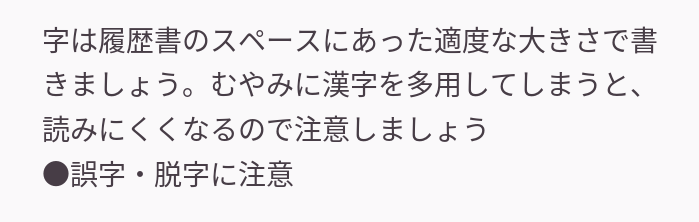字は履歴書のスペースにあった適度な大きさで書きましょう。むやみに漢字を多用してしまうと、読みにくくなるので注意しましょう
●誤字・脱字に注意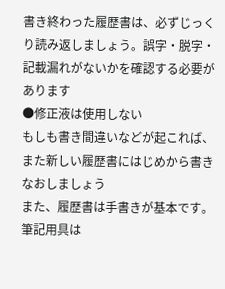書き終わった履歴書は、必ずじっくり読み返しましょう。誤字・脱字・記載漏れがないかを確認する必要があります
●修正液は使用しない
もしも書き間違いなどが起これば、また新しい履歴書にはじめから書きなおしましょう
また、履歴書は手書きが基本です。筆記用具は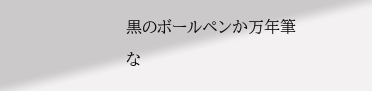黒のボールペンか万年筆な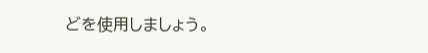どを使用しましょう。